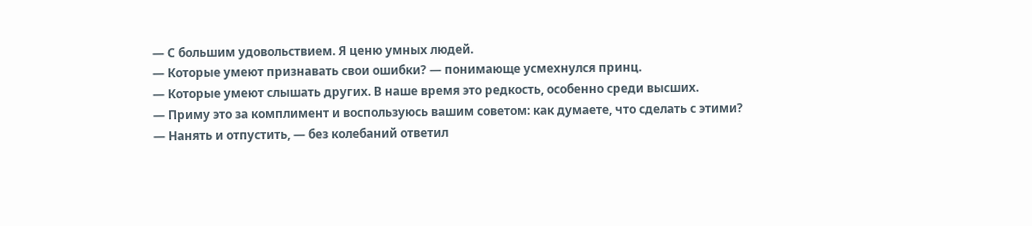— С большим удовольствием. Я ценю умных людей.
— Которые умеют признавать свои ошибки? — понимающе усмехнулся принц.
— Которые умеют слышать других. В наше время это редкость, особенно среди высших.
— Приму это за комплимент и воспользуюсь вашим советом: как думаете, что сделать с этими?
— Нанять и отпустить, — без колебаний ответил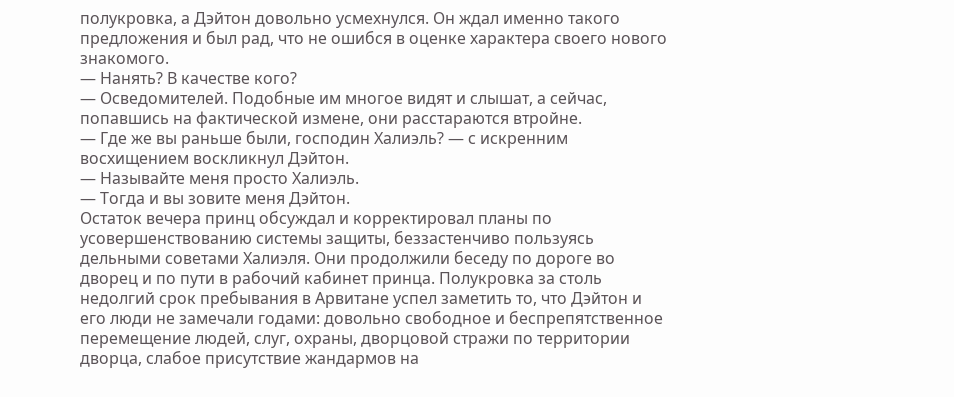полукровка, а Дэйтон довольно усмехнулся. Он ждал именно такого предложения и был рад, что не ошибся в оценке характера своего нового знакомого.
— Нанять? В качестве кого?
— Осведомителей. Подобные им многое видят и слышат, а сейчас, попавшись на фактической измене, они расстараются втройне.
— Где же вы раньше были, господин Халиэль? — с искренним восхищением воскликнул Дэйтон.
— Называйте меня просто Халиэль.
— Тогда и вы зовите меня Дэйтон.
Остаток вечера принц обсуждал и корректировал планы по усовершенствованию системы защиты, беззастенчиво пользуясь дельными советами Халиэля. Они продолжили беседу по дороге во дворец и по пути в рабочий кабинет принца. Полукровка за столь недолгий срок пребывания в Арвитане успел заметить то, что Дэйтон и его люди не замечали годами: довольно свободное и беспрепятственное перемещение людей, слуг, охраны, дворцовой стражи по территории дворца, слабое присутствие жандармов на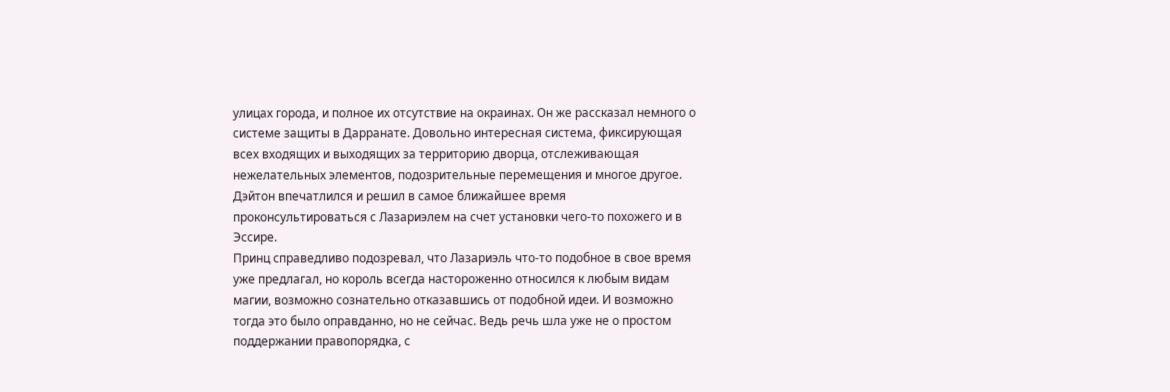улицах города, и полное их отсутствие на окраинах. Он же рассказал немного о системе защиты в Дарранате. Довольно интересная система, фиксирующая всех входящих и выходящих за территорию дворца, отслеживающая нежелательных элементов, подозрительные перемещения и многое другое. Дэйтон впечатлился и решил в самое ближайшее время проконсультироваться с Лазариэлем на счет установки чего-то похожего и в Эссире.
Принц справедливо подозревал, что Лазариэль что-то подобное в свое время уже предлагал, но король всегда настороженно относился к любым видам магии, возможно сознательно отказавшись от подобной идеи. И возможно тогда это было оправданно, но не сейчас. Ведь речь шла уже не о простом поддержании правопорядка, с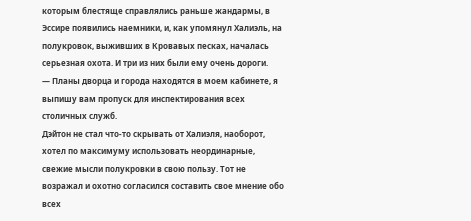которым блестяще справлялись раньше жандармы, в Эссире появились наемники, и, как упомянул Халиэль, на полукровок, выживших в Кровавых песках, началась серьезная охота. И три из них были ему очень дороги.
— Планы дворца и города находятся в моем кабинете, я выпишу вам пропуск для инспектирования всех столичных служб.
Дэйтон не стал что-то скрывать от Халиэля, наоборот, хотел по максимуму использовать неординарные, свежие мысли полукровки в свою пользу. Тот не возражал и охотно согласился составить свое мнение обо всех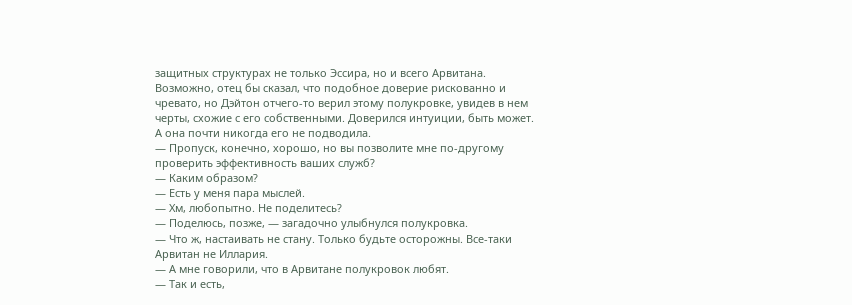защитных структурах не только Эссира, но и всего Арвитана. Возможно, отец бы сказал, что подобное доверие рискованно и чревато, но Дэйтон отчего-то верил этому полукровке, увидев в нем черты, схожие с его собственными. Доверился интуиции, быть может. А она почти никогда его не подводила.
— Пропуск, конечно, хорошо, но вы позволите мне по-другому проверить эффективность ваших служб?
— Каким образом?
— Есть у меня пара мыслей.
— Хм, любопытно. Не поделитесь?
— Поделюсь, позже, — загадочно улыбнулся полукровка.
— Что ж, настаивать не стану. Только будьте осторожны. Все-таки Арвитан не Иллария.
— А мне говорили, что в Арвитане полукровок любят.
— Так и есть,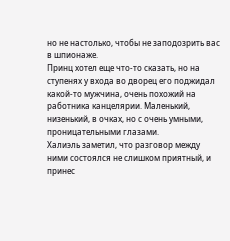но не настолько, чтобы не заподозрить вас в шпионаже.
Принц хотел еще что-то сказать, но на ступенях у входа во дворец его поджидал какой-то мужчина, очень похожий на работника канцелярии. Маленький, низенький, в очках, но с очень умными, проницательными глазами.
Халиэль заметил, что разговор между ними состоялся не слишком приятный, и принес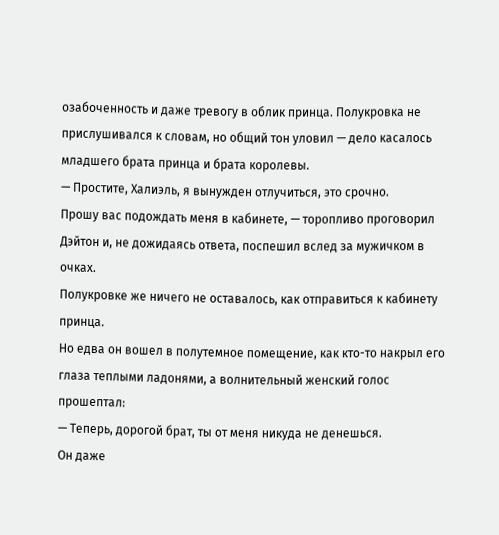озабоченность и даже тревогу в облик принца. Полукровка не прислушивался к словам, но общий тон уловил — дело касалось младшего брата принца и брата королевы.
— Простите, Халиэль, я вынужден отлучиться, это срочно.
Прошу вас подождать меня в кабинете, — торопливо проговорил Дэйтон и, не дожидаясь ответа, поспешил вслед за мужичком в очках.
Полукровке же ничего не оставалось, как отправиться к кабинету принца.
Но едва он вошел в полутемное помещение, как кто-то накрыл его глаза теплыми ладонями, а волнительный женский голос прошептал:
— Теперь, дорогой брат, ты от меня никуда не денешься.
Он даже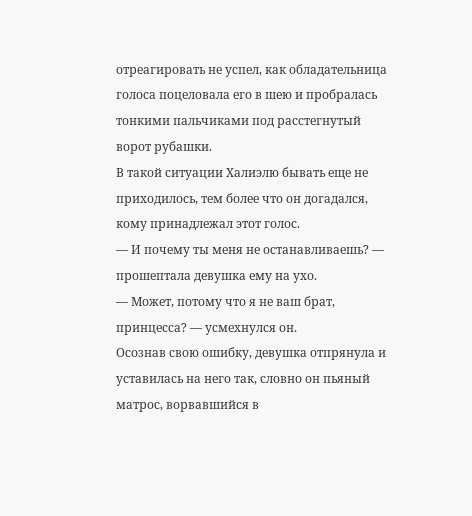отреагировать не успел, как обладательница голоса поцеловала его в шею и пробралась тонкими пальчиками под расстегнутый ворот рубашки.
В такой ситуации Халиэлю бывать еще не приходилось, тем более что он догадался, кому принадлежал этот голос.
— И почему ты меня не останавливаешь? — прошептала девушка ему на ухо.
— Может, потому что я не ваш брат, принцесса? — усмехнулся он.
Осознав свою ошибку, девушка отпрянула и уставилась на него так, словно он пьяный матрос, ворвавшийся в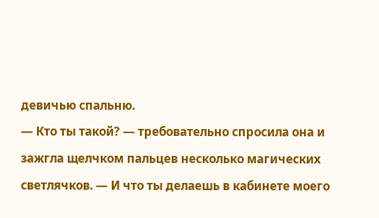девичью спальню.
— Кто ты такой? — требовательно спросила она и зажгла щелчком пальцев несколько магических светлячков. — И что ты делаешь в кабинете моего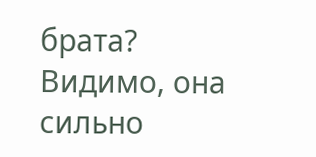брата?
Видимо, она сильно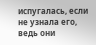испугалась, если не узнала его, ведь они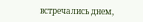встречались днем,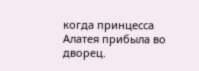когда принцесса Алатея прибыла во дворец.